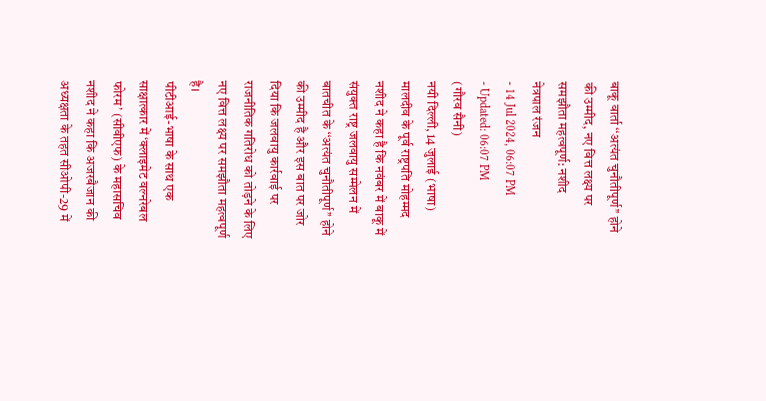बाकू वार्ता ‘‘अत्यंत चुनौतीपूर्ण’’ होने की उम्मीद, नए वित्त लक्ष्य पर समझौता महत्वपूर्ण: नशीद
नेत्रपाल रंजन
- 14 Jul 2024, 06:07 PM
- Updated: 06:07 PM
(गौरव सैनी)
नयी दिल्ली, 14 जुलाई (भाषा) मालदीव के पूर्व राष्ट्रपति मोहम्मद नशीद ने कहा है कि नवंबर में बाकू में संयुक्त राष्ट्र जलवायु सम्मेलन में बातचीत के ‘‘अत्यंत चुनौतीपूर्ण’’ होने की उम्मीद है और इस बात पर जोर दिया कि जलवायु कार्रवाई पर राजनीतिक गतिरोध को तोड़ने के लिए नए वित्त लक्ष्य पर समझौता महत्वपूर्ण है।
पीटीआई-भाषा के साथ एक साक्षात्कार में ‘क्लाइमेट वल्नरेबल फोरम’ (सीवीएफ) के महासचिव नशीद ने कहा कि अजरबैजान की अध्यक्षता के तहत सीओपी-29 में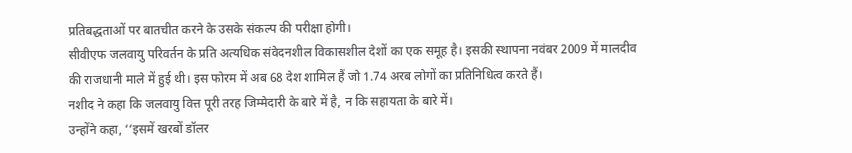प्रतिबद्धताओं पर बातचीत करने के उसके संकल्प की परीक्षा होगी।
सीवीएफ जलवायु परिवर्तन के प्रति अत्यधिक संवेदनशील विकासशील देशों का एक समूह है। इसकी स्थापना नवंबर 2009 में मालदीव की राजधानी माले में हुई थी। इस फोरम में अब 68 देश शामिल हैं जो 1.74 अरब लोगों का प्रतिनिधित्व करते हैं।
नशीद ने कहा कि जलवायु वित्त पूरी तरह जिम्मेदारी के बारे में है, न कि सहायता के बारे में।
उन्होंने कहा, ‘‘इसमें खरबों डॉलर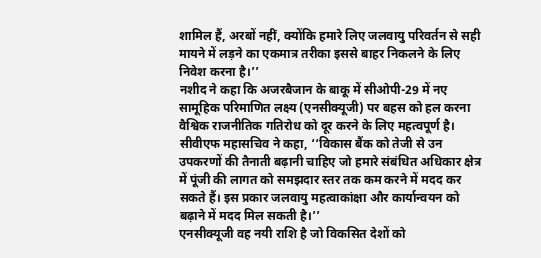शामिल हैं, अरबों नहीं, क्योंकि हमारे लिए जलवायु परिवर्तन से सही मायने में लड़ने का एकमात्र तरीका इससे बाहर निकलने के लिए निवेश करना है।’’
नशीद ने कहा कि अजरबैजान के बाकू में सीओपी-29 में नए सामूहिक परिमाणित लक्ष्य (एनसीक्यूजी) पर बहस को हल करना वैश्विक राजनीतिक गतिरोध को दूर करने के लिए महत्वपूर्ण है।
सीवीएफ महासचिव ने कहा, ‘‘विकास बैंक को तेजी से उन उपकरणों की तैनाती बढ़ानी चाहिए जो हमारे संबंधित अधिकार क्षेत्र में पूंजी की लागत को समझदार स्तर तक कम करने में मदद कर सकते हैं। इस प्रकार जलवायु महत्वाकांक्षा और कार्यान्वयन को बढ़ाने में मदद मिल सकती है।’’
एनसीक्यूजी वह नयी राशि है जो विकसित देशों को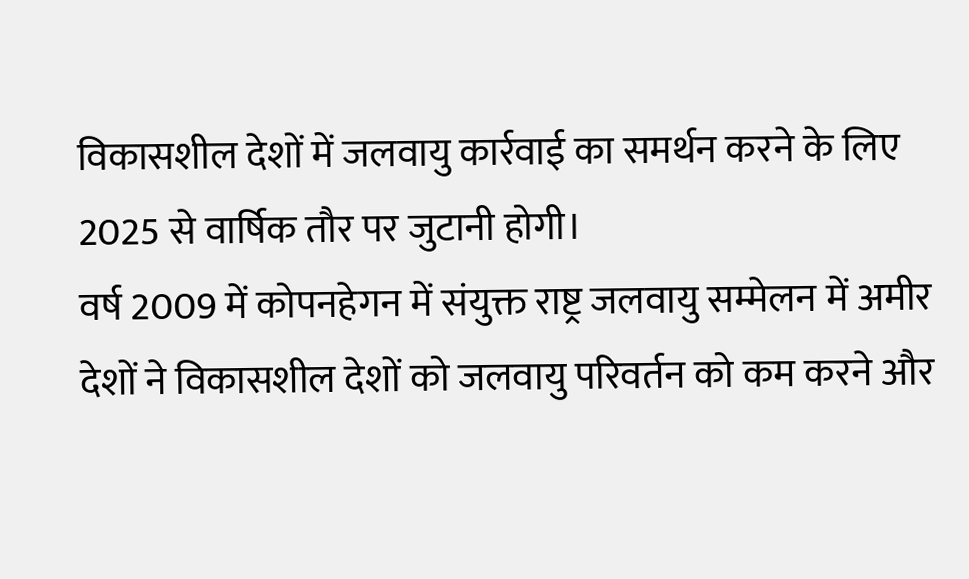विकासशील देशों में जलवायु कार्रवाई का समर्थन करने के लिए 2025 से वार्षिक तौर पर जुटानी होगी।
वर्ष 2009 में कोपनहेगन में संयुक्त राष्ट्र जलवायु सम्मेलन में अमीर देशों ने विकासशील देशों को जलवायु परिवर्तन को कम करने और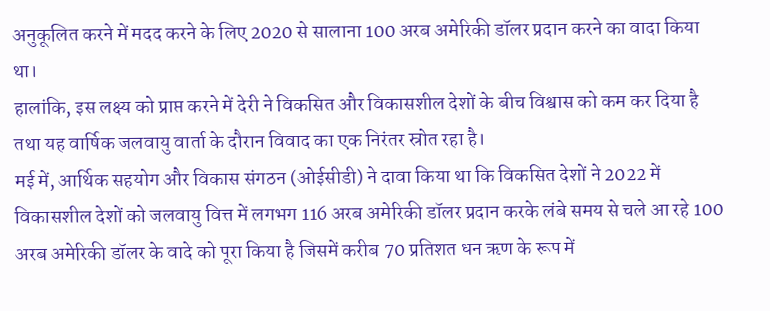अनुकूलित करने में मदद करने के लिए 2020 से सालाना 100 अरब अमेरिकी डॉलर प्रदान करने का वादा किया था।
हालांकि, इस लक्ष्य को प्राप्त करने में देरी ने विकसित और विकासशील देशों के बीच विश्वास को कम कर दिया है तथा यह वार्षिक जलवायु वार्ता के दौरान विवाद का एक निरंतर स्रोत रहा है।
मई में, आर्थिक सहयोग और विकास संगठन (ओईसीडी) ने दावा किया था कि विकसित देशों ने 2022 में विकासशील देशों को जलवायु वित्त में लगभग 116 अरब अमेरिकी डॉलर प्रदान करके लंबे समय से चले आ रहे 100 अरब अमेरिकी डॉलर के वादे को पूरा किया है जिसमें करीब 70 प्रतिशत धन ऋण के रूप में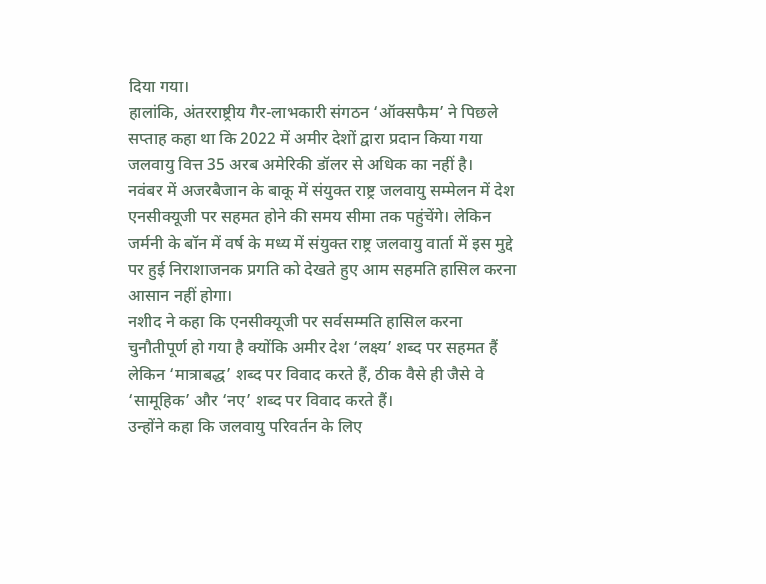दिया गया।
हालांकि, अंतरराष्ट्रीय गैर-लाभकारी संगठन ‘ऑक्सफैम’ ने पिछले सप्ताह कहा था कि 2022 में अमीर देशों द्वारा प्रदान किया गया जलवायु वित्त 35 अरब अमेरिकी डॉलर से अधिक का नहीं है।
नवंबर में अजरबैजान के बाकू में संयुक्त राष्ट्र जलवायु सम्मेलन में देश एनसीक्यूजी पर सहमत होने की समय सीमा तक पहुंचेंगे। लेकिन जर्मनी के बॉन में वर्ष के मध्य में संयुक्त राष्ट्र जलवायु वार्ता में इस मुद्दे पर हुई निराशाजनक प्रगति को देखते हुए आम सहमति हासिल करना आसान नहीं होगा।
नशीद ने कहा कि एनसीक्यूजी पर सर्वसम्मति हासिल करना चुनौतीपूर्ण हो गया है क्योंकि अमीर देश ‘लक्ष्य’ शब्द पर सहमत हैं लेकिन ‘मात्राबद्ध’ शब्द पर विवाद करते हैं, ठीक वैसे ही जैसे वे ‘सामूहिक’ और ‘नए’ शब्द पर विवाद करते हैं।
उन्होंने कहा कि जलवायु परिवर्तन के लिए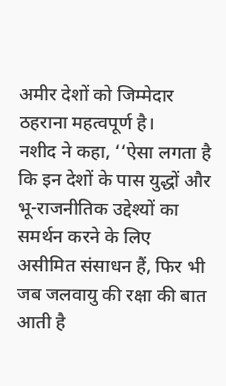अमीर देशों को जिम्मेदार ठहराना महत्वपूर्ण है।
नशीद ने कहा, ‘‘ऐसा लगता है कि इन देशों के पास युद्धों और भू-राजनीतिक उद्देश्यों का समर्थन करने के लिए असीमित संसाधन हैं, फिर भी जब जलवायु की रक्षा की बात आती है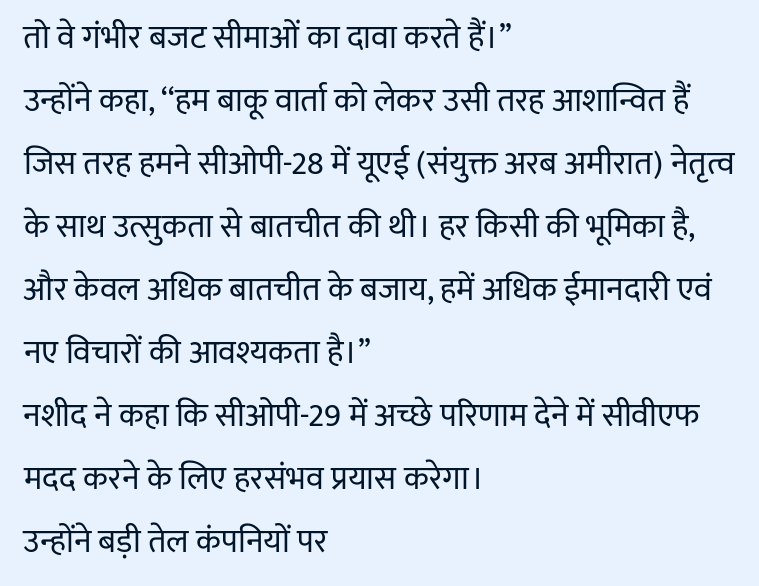तो वे गंभीर बजट सीमाओं का दावा करते हैं।’’
उन्होंने कहा, ‘‘हम बाकू वार्ता को लेकर उसी तरह आशान्वित हैं जिस तरह हमने सीओपी-28 में यूएई (संयुक्त अरब अमीरात) नेतृत्व के साथ उत्सुकता से बातचीत की थी। हर किसी की भूमिका है, और केवल अधिक बातचीत के बजाय, हमें अधिक ईमानदारी एवं नए विचारों की आवश्यकता है।’’
नशीद ने कहा कि सीओपी-29 में अच्छे परिणाम देने में सीवीएफ मदद करने के लिए हरसंभव प्रयास करेगा।
उन्होंने बड़ी तेल कंपनियों पर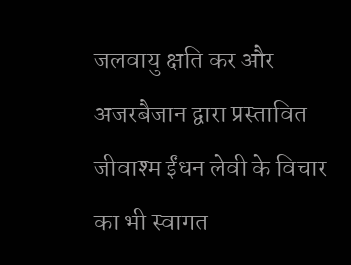जलवायु क्षति कर और अजरबैजान द्वारा प्रस्तावित जीवाश्म ईंधन लेवी के विचार का भी स्वागत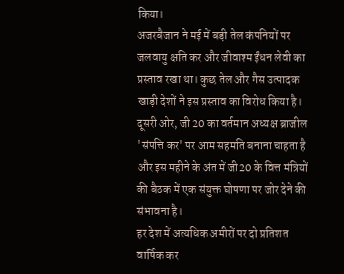किया।
अजरबैजान ने मई में बड़ी तेल कंपनियों पर जलवायु क्षति कर और जीवाश्म ईंधन लेवी का प्रस्ताव रखा था। कुछ तेल और गैस उत्पादक खाड़ी देशों ने इस प्रस्ताव का विरोध किया है।
दूसरी ओर, जी 20 का वर्तमान अध्यक्ष ब्राजील 'संपत्ति कर' पर आम सहमति बनाना चाहता है और इस महीने के अंत में जी20 के वित्त मंत्रियों की बैठक में एक संयुक्त घोषणा पर जोर देने की संभावना है।
हर देश में अत्यधिक अमीरों पर दो प्रतिशत वार्षिक कर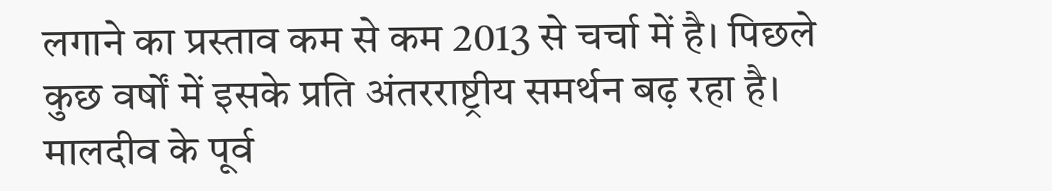लगाने का प्रस्ताव कम से कम 2013 से चर्चा में है। पिछले कुछ वर्षों में इसके प्रति अंतरराष्ट्रीय समर्थन बढ़ रहा है।
मालदीव के पूर्व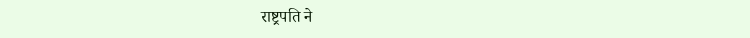राष्ट्रपति ने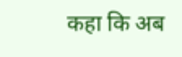कहा कि अब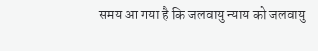समय आ गया है कि जलवायु न्याय को जलवायु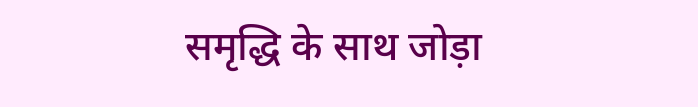समृद्धि के साथ जोड़ा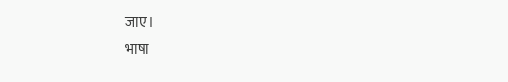जाए।
भाषा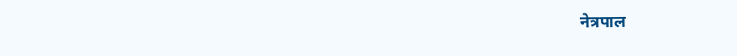नेत्रपाल